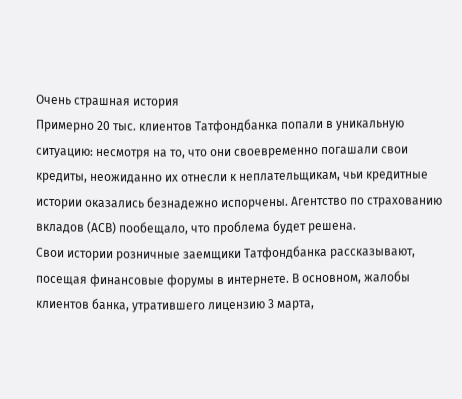Очень страшная история
Примерно 20 тыс. клиентов Татфондбанка попали в уникальную ситуацию: несмотря на то, что они своевременно погашали свои кредиты, неожиданно их отнесли к неплательщикам, чьи кредитные истории оказались безнадежно испорчены. Агентство по страхованию вкладов (АСВ) пообещало, что проблема будет решена.
Свои истории розничные заемщики Татфондбанка рассказывают, посещая финансовые форумы в интернете. В основном, жалобы клиентов банка, утратившего лицензию 3 марта,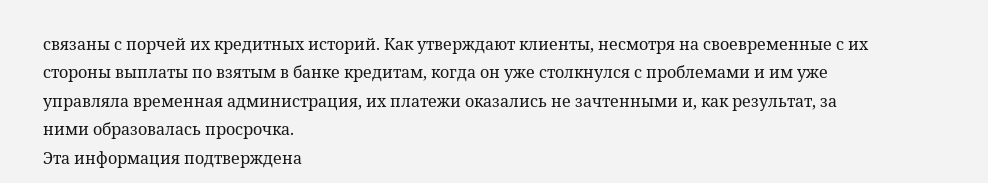связаны с порчей их кредитных историй. Как утверждают клиенты, несмотря на своевременные с их стороны выплаты по взятым в банке кредитам, когда он уже столкнулся с проблемами и им уже управляла временная администрация, их платежи оказались не зачтенными и, как результат, за ними образовалась просрочка.
Эта информация подтверждена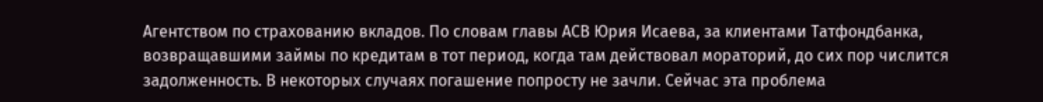Агентством по страхованию вкладов. По словам главы АСВ Юрия Исаева, за клиентами Татфондбанка, возвращавшими займы по кредитам в тот период, когда там действовал мораторий, до сих пор числится задолженность. В некоторых случаях погашение попросту не зачли. Сейчас эта проблема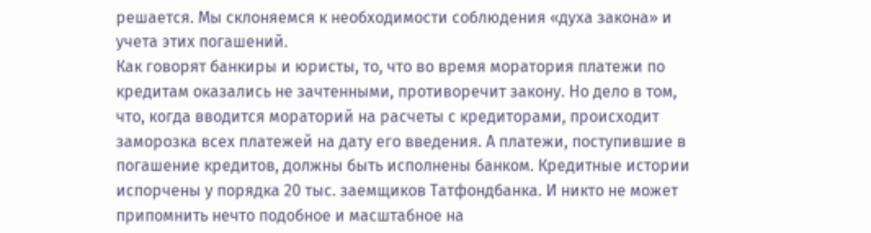решается. Мы склоняемся к необходимости соблюдения «духа закона» и учета этих погашений.
Как говорят банкиры и юристы, то, что во время моратория платежи по кредитам оказались не зачтенными, противоречит закону. Но дело в том, что, когда вводится мораторий на расчеты с кредиторами, происходит заморозка всех платежей на дату его введения. А платежи, поступившие в погашение кредитов, должны быть исполнены банком. Кредитные истории испорчены у порядка 20 тыс. заемщиков Татфондбанка. И никто не может припомнить нечто подобное и масштабное на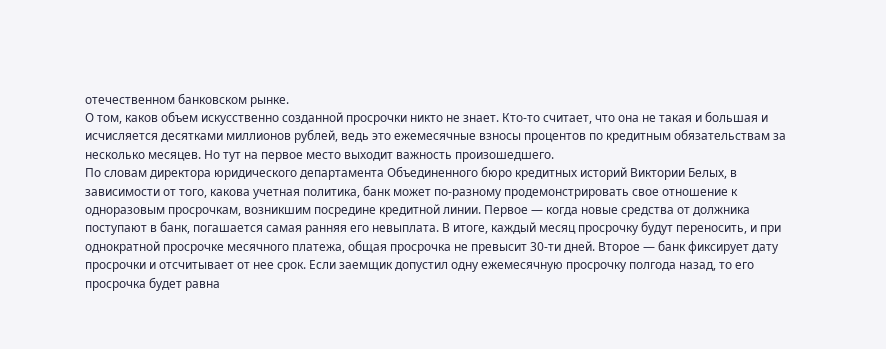отечественном банковском рынке.
О том, каков объем искусственно созданной просрочки никто не знает. Кто-то считает, что она не такая и большая и исчисляется десятками миллионов рублей, ведь это ежемесячные взносы процентов по кредитным обязательствам за несколько месяцев. Но тут на первое место выходит важность произошедшего.
По словам директора юридического департамента Объединенного бюро кредитных историй Виктории Белых, в зависимости от того, какова учетная политика, банк может по-разному продемонстрировать свое отношение к одноразовым просрочкам, возникшим посредине кредитной линии. Первое — когда новые средства от должника поступают в банк, погашается самая ранняя его невыплата. В итоге, каждый месяц просрочку будут переносить, и при однократной просрочке месячного платежа, общая просрочка не превысит 30-ти дней. Второе — банк фиксирует дату просрочки и отсчитывает от нее срок. Если заемщик допустил одну ежемесячную просрочку полгода назад, то его просрочка будет равна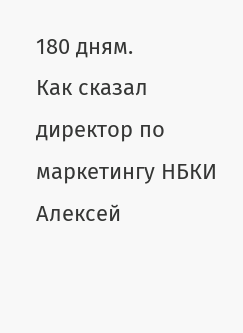180 дням.
Как сказал директор по маркетингу НБКИ Алексей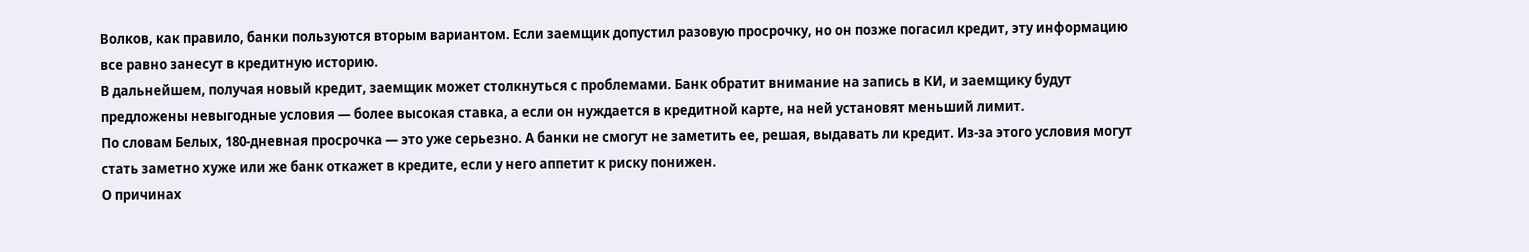Волков, как правило, банки пользуются вторым вариантом. Если заемщик допустил разовую просрочку, но он позже погасил кредит, эту информацию все равно занесут в кредитную историю.
В дальнейшем, получая новый кредит, заемщик может столкнуться с проблемами. Банк обратит внимание на запись в КИ, и заемщику будут предложены невыгодные условия — более высокая ставка, а если он нуждается в кредитной карте, на ней установят меньший лимит.
По словам Белых, 180-дневная просрочка — это уже серьезно. А банки не смогут не заметить ее, решая, выдавать ли кредит. Из-за этого условия могут стать заметно хуже или же банк откажет в кредите, если у него аппетит к риску понижен.
О причинах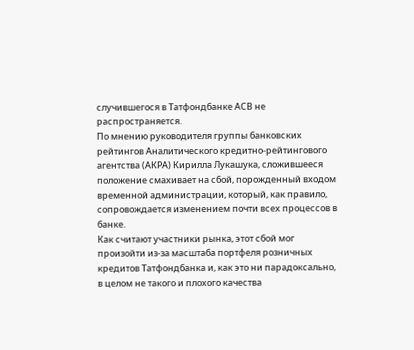случившегося в Татфондбанке АСВ не распространяется.
По мнению руководителя группы банковских рейтингов Аналитического кредитно-рейтингового агентства (АКРА) Кирилла Лукашука, сложившееся положение смахивает на сбой, порожденный входом временной администрации, который, как правило, сопровождается изменением почти всех процессов в банке.
Как считают участники рынка, этот сбой мог произойти из-за масштаба портфеля розничных кредитов Татфондбанка и, как это ни парадоксально, в целом не такого и плохого качества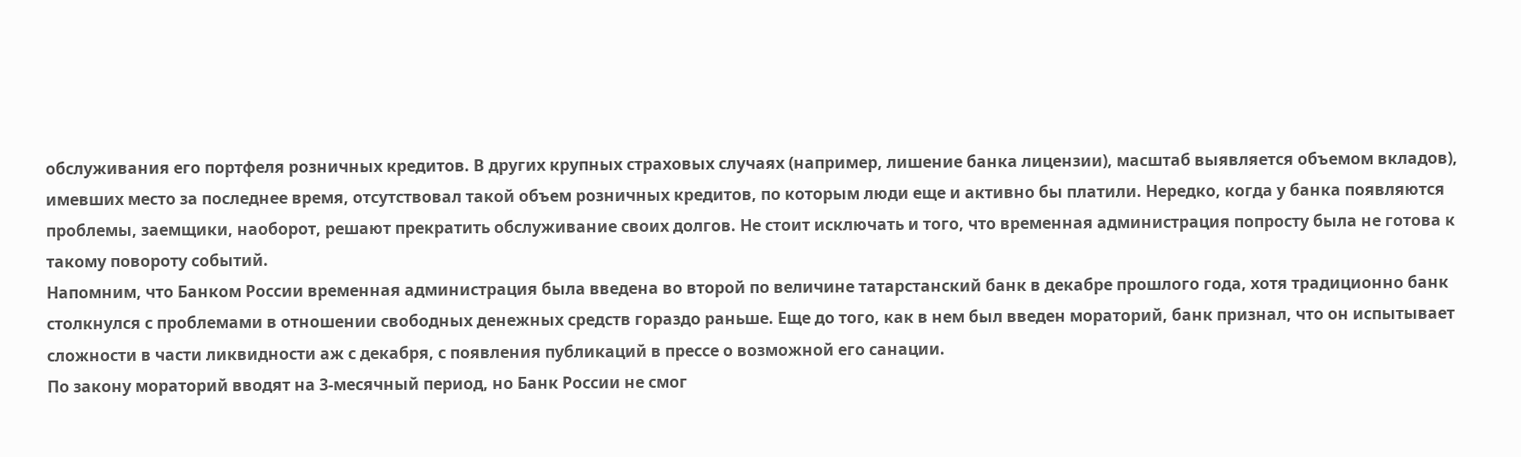обслуживания его портфеля розничных кредитов. В других крупных страховых случаях (например, лишение банка лицензии), масштаб выявляется объемом вкладов), имевших место за последнее время, отсутствовал такой объем розничных кредитов, по которым люди еще и активно бы платили. Нередко, когда у банка появляются проблемы, заемщики, наоборот, решают прекратить обслуживание своих долгов. Не стоит исключать и того, что временная администрация попросту была не готова к такому повороту событий.
Напомним, что Банком России временная администрация была введена во второй по величине татарстанский банк в декабре прошлого года, хотя традиционно банк столкнулся с проблемами в отношении свободных денежных средств гораздо раньше. Еще до того, как в нем был введен мораторий, банк признал, что он испытывает сложности в части ликвидности аж с декабря, с появления публикаций в прессе о возможной его санации.
По закону мораторий вводят на 3-месячный период, но Банк России не смог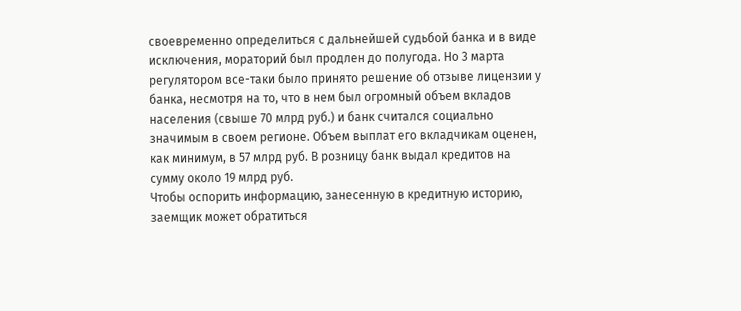своевременно определиться с дальнейшей судьбой банка и в виде исключения, мораторий был продлен до полугода. Но 3 марта регулятором все-таки было принято решение об отзыве лицензии у банка, несмотря на то, что в нем был огромный объем вкладов населения (свыше 70 млрд руб.) и банк считался социально значимым в своем регионе. Объем выплат его вкладчикам оценен, как минимум, в 57 млрд руб. В розницу банк выдал кредитов на сумму около 19 млрд руб.
Чтобы оспорить информацию, занесенную в кредитную историю, заемщик может обратиться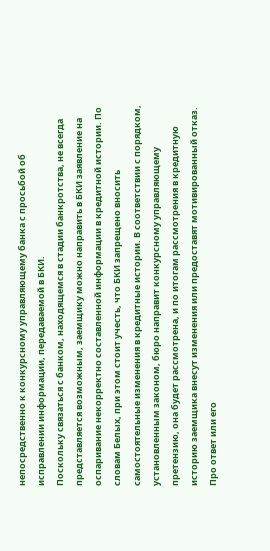непосредственно к конкурсному управляющему банка с просьбой об исправлении информации, передаваемой в БКИ.
Поскольку связаться с банком, находящемся в стадии банкротства, не всегда представляется возможным, заемщику можно направить в БКИ заявление на оспаривание некорректно составленной информации в кредитной истории. По словам Белых, при этом стоит учесть, что БКИ запрещено вносить самостоятельные изменения в кредитные истории. В соответствии с порядком, установленным законом, бюро направит конкурсному управляющему претензию, она будет рассмотрена, и по итогам рассмотрения в кредитную историю заемщика внесут изменения или предоставят мотивированный отказ. Про ответ или его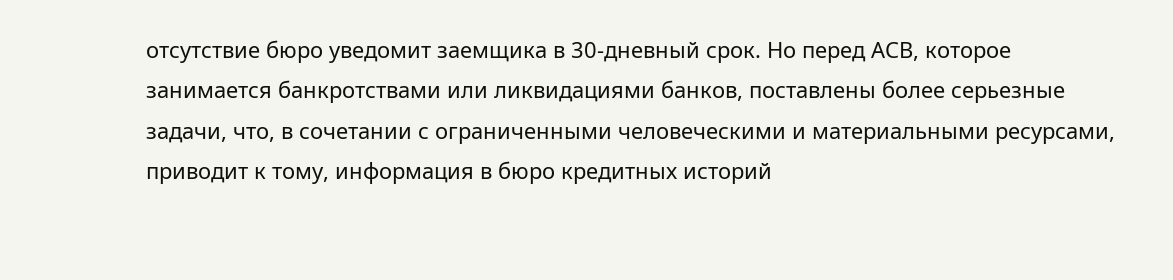отсутствие бюро уведомит заемщика в 30-дневный срок. Но перед АСВ, которое занимается банкротствами или ликвидациями банков, поставлены более серьезные задачи, что, в сочетании с ограниченными человеческими и материальными ресурсами, приводит к тому, информация в бюро кредитных историй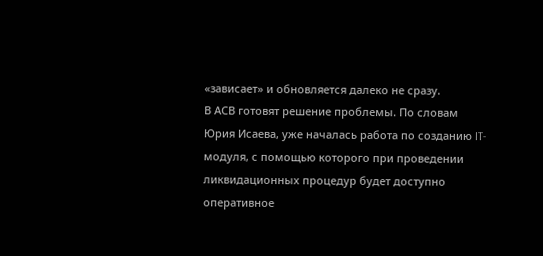«зависает» и обновляется далеко не сразу.
В АСВ готовят решение проблемы. По словам Юрия Исаева, уже началась работа по созданию IT-модуля, с помощью которого при проведении ликвидационных процедур будет доступно оперативное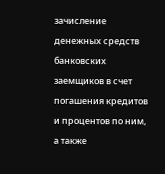зачисление денежных средств банковских заемщиков в счет погашения кредитов и процентов по ним, а также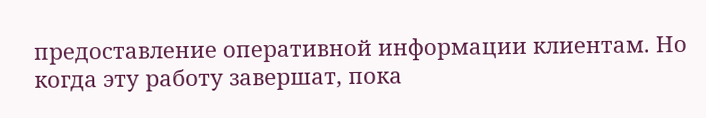предоставление оперативной информации клиентам. Но когда эту работу завершат, пока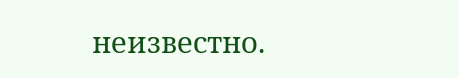неизвестно.